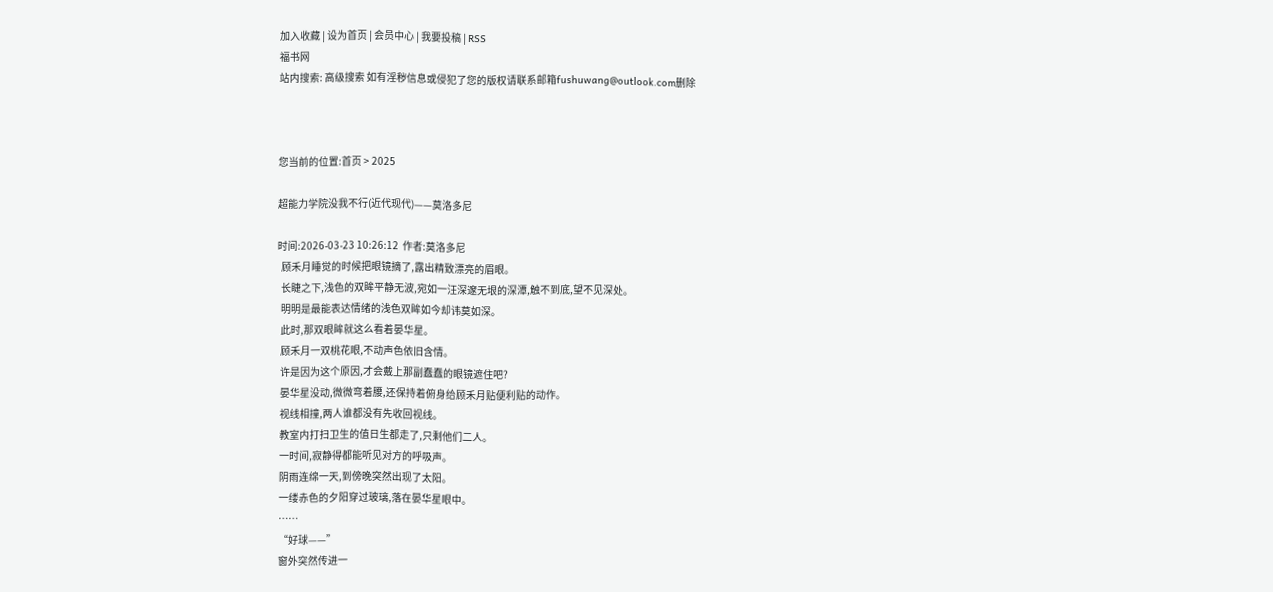加入收藏 | 设为首页 | 会员中心 | 我要投稿 | RSS
福书网
站内搜索: 高级搜索 如有淫秽信息或侵犯了您的版权请联系邮箱fushuwang@outlook.com删除



您当前的位置:首页 > 2025

超能力学院没我不行(近代现代)——莫洛多尼

时间:2026-03-23 10:26:12  作者:莫洛多尼
  顾禾月睡觉的时候把眼镜摘了,露出精致漂亮的眉眼。
  长睫之下,浅色的双眸平静无波,宛如一汪深邃无垠的深潭,触不到底,望不见深处。
  明明是最能表达情绪的浅色双眸如今却讳莫如深。
  此时,那双眼眸就这么看着晏华星。
  顾禾月一双桃花眼,不动声色依旧含情。
  许是因为这个原因,才会戴上那副蠢蠢的眼镜遮住吧?
  晏华星没动,微微弯着腰,还保持着俯身给顾禾月贴便利贴的动作。
  视线相撞,两人谁都没有先收回视线。
  教室内打扫卫生的值日生都走了,只剩他们二人。
  一时间,寂静得都能听见对方的呼吸声。
  阴雨连绵一天,到傍晚突然出现了太阳。
  一缕赤色的夕阳穿过玻璃,落在晏华星眼中。
  ……
  “好球——”
  窗外突然传进一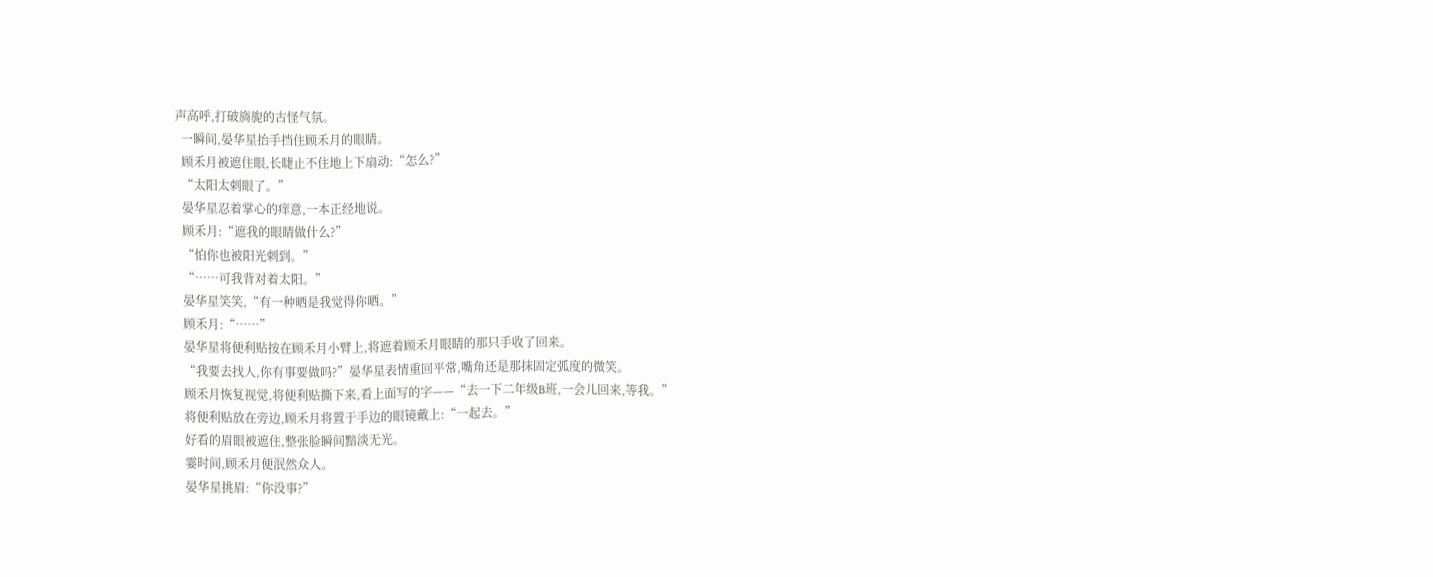声高呼,打破旖旎的古怪气氛。
  一瞬间,晏华星抬手挡住顾禾月的眼睛。
  顾禾月被遮住眼,长睫止不住地上下扇动:“怎么?”
  “太阳太刺眼了。”
  晏华星忍着掌心的痒意,一本正经地说。
  顾禾月:“遮我的眼睛做什么?”
  “怕你也被阳光刺到。”
  “……可我背对着太阳。”
  晏华星笑笑,“有一种晒是我觉得你晒。”
  顾禾月:“……”
  晏华星将便利贴按在顾禾月小臂上,将遮着顾禾月眼睛的那只手收了回来。
  “我要去找人,你有事要做吗?”晏华星表情重回平常,嘴角还是那抹固定弧度的微笑。
  顾禾月恢复视觉,将便利贴撕下来,看上面写的字——“去一下二年级B班,一会儿回来,等我。”
  将便利贴放在旁边,顾禾月将置于手边的眼镜戴上:“一起去。”
  好看的眉眼被遮住,整张脸瞬间黯淡无光。
  霎时间,顾禾月便泯然众人。
  晏华星挑眉:“你没事?”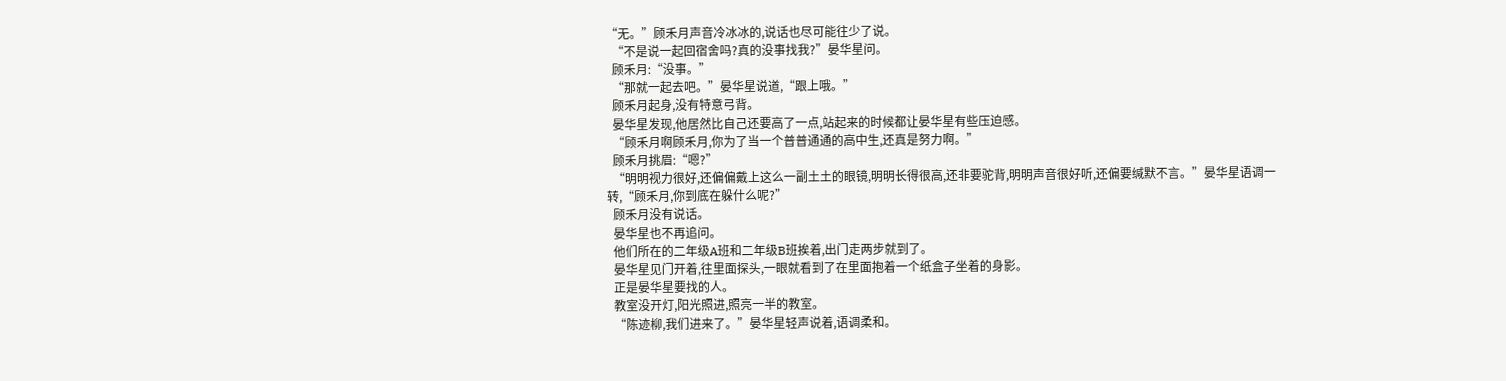“无。”顾禾月声音冷冰冰的,说话也尽可能往少了说。
  “不是说一起回宿舍吗?真的没事找我?”晏华星问。
  顾禾月:“没事。”
  “那就一起去吧。”晏华星说道,“跟上哦。”
  顾禾月起身,没有特意弓背。
  晏华星发现,他居然比自己还要高了一点,站起来的时候都让晏华星有些压迫感。
  “顾禾月啊顾禾月,你为了当一个普普通通的高中生,还真是努力啊。”
  顾禾月挑眉:“嗯?”
  “明明视力很好,还偏偏戴上这么一副土土的眼镜,明明长得很高,还非要驼背,明明声音很好听,还偏要缄默不言。”晏华星语调一转,“顾禾月,你到底在躲什么呢?”
  顾禾月没有说话。
  晏华星也不再追问。
  他们所在的二年级A班和二年级B班挨着,出门走两步就到了。
  晏华星见门开着,往里面探头,一眼就看到了在里面抱着一个纸盒子坐着的身影。
  正是晏华星要找的人。
  教室没开灯,阳光照进,照亮一半的教室。
  “陈迹柳,我们进来了。”晏华星轻声说着,语调柔和。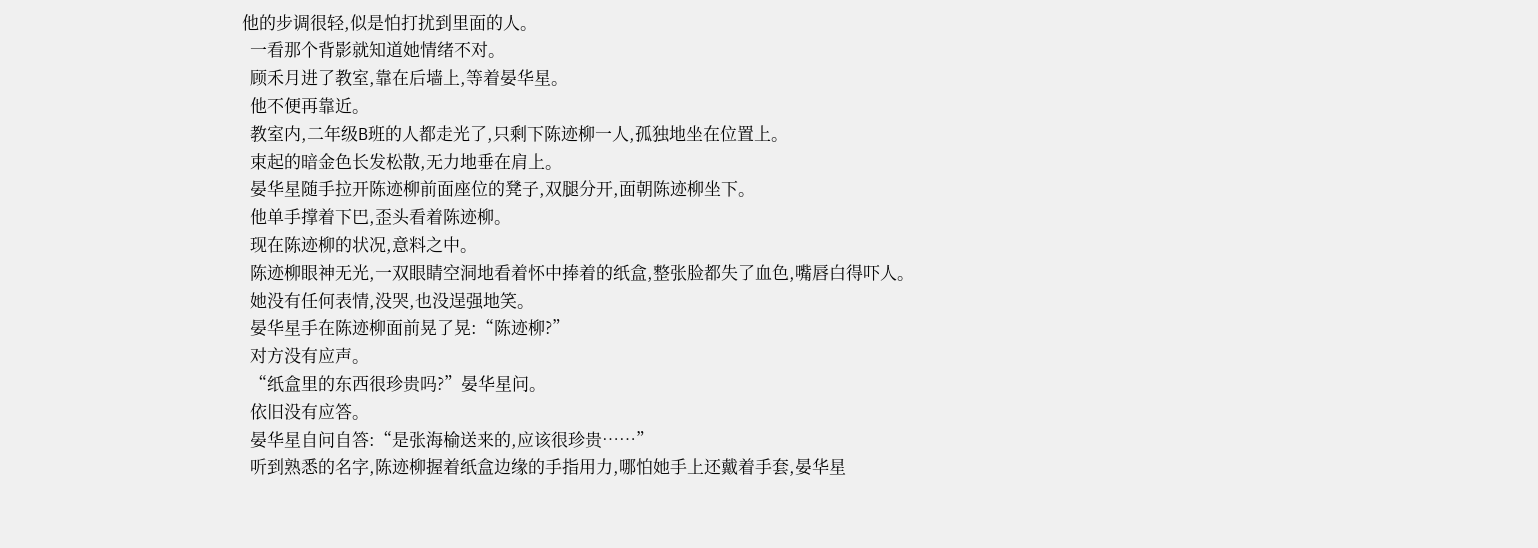他的步调很轻,似是怕打扰到里面的人。
  一看那个背影就知道她情绪不对。
  顾禾月进了教室,靠在后墙上,等着晏华星。
  他不便再靠近。
  教室内,二年级B班的人都走光了,只剩下陈迹柳一人,孤独地坐在位置上。
  束起的暗金色长发松散,无力地垂在肩上。
  晏华星随手拉开陈迹柳前面座位的凳子,双腿分开,面朝陈迹柳坐下。
  他单手撑着下巴,歪头看着陈迹柳。
  现在陈迹柳的状况,意料之中。
  陈迹柳眼神无光,一双眼睛空洞地看着怀中捧着的纸盒,整张脸都失了血色,嘴唇白得吓人。
  她没有任何表情,没哭,也没逞强地笑。
  晏华星手在陈迹柳面前晃了晃:“陈迹柳?”
  对方没有应声。
  “纸盒里的东西很珍贵吗?”晏华星问。
  依旧没有应答。
  晏华星自问自答:“是张海榆送来的,应该很珍贵……”
  听到熟悉的名字,陈迹柳握着纸盒边缘的手指用力,哪怕她手上还戴着手套,晏华星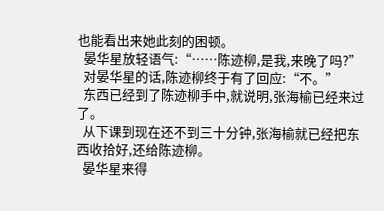也能看出来她此刻的困顿。
  晏华星放轻语气:“……陈迹柳,是我,来晚了吗?”
  对晏华星的话,陈迹柳终于有了回应:“不。”
  东西已经到了陈迹柳手中,就说明,张海榆已经来过了。
  从下课到现在还不到三十分钟,张海榆就已经把东西收拾好,还给陈迹柳。
  晏华星来得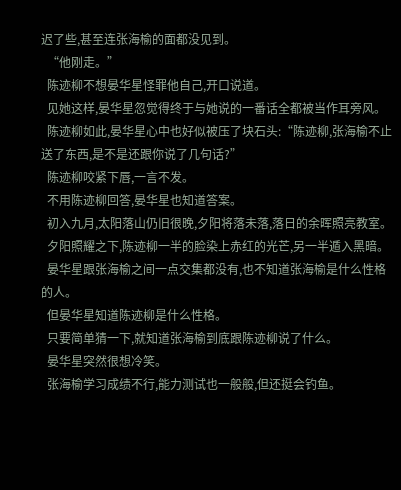迟了些,甚至连张海榆的面都没见到。
  “他刚走。”
  陈迹柳不想晏华星怪罪他自己,开口说道。
  见她这样,晏华星忽觉得终于与她说的一番话全都被当作耳旁风。
  陈迹柳如此,晏华星心中也好似被压了块石头:“陈迹柳,张海榆不止送了东西,是不是还跟你说了几句话?”
  陈迹柳咬紧下唇,一言不发。
  不用陈迹柳回答,晏华星也知道答案。
  初入九月,太阳落山仍旧很晚,夕阳将落未落,落日的余晖照亮教室。
  夕阳照耀之下,陈迹柳一半的脸染上赤红的光芒,另一半遁入黑暗。
  晏华星跟张海榆之间一点交集都没有,也不知道张海榆是什么性格的人。
  但晏华星知道陈迹柳是什么性格。
  只要简单猜一下,就知道张海榆到底跟陈迹柳说了什么。
  晏华星突然很想冷笑。
  张海榆学习成绩不行,能力测试也一般般,但还挺会钓鱼。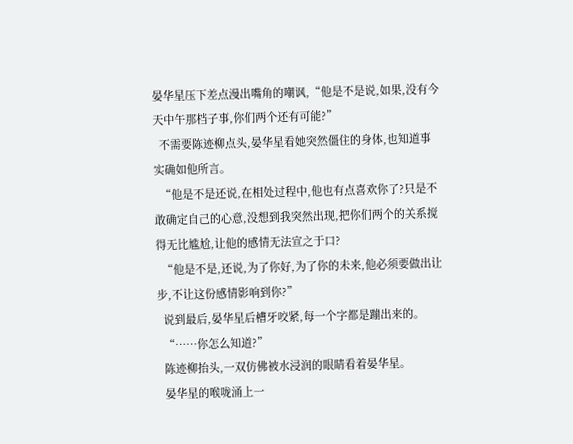晏华星压下差点漫出嘴角的嘲讽,“他是不是说,如果,没有今天中午那档子事,你们两个还有可能?”
  不需要陈迹柳点头,晏华星看她突然僵住的身体,也知道事实确如他所言。
  “他是不是还说,在相处过程中,他也有点喜欢你了?只是不敢确定自己的心意,没想到我突然出现,把你们两个的关系搅得无比尴尬,让他的感情无法宣之于口?
  “他是不是,还说,为了你好,为了你的未来,他必须要做出让步,不让这份感情影响到你?”
  说到最后,晏华星后槽牙咬紧,每一个字都是蹦出来的。
  “……你怎么知道?”
  陈迹柳抬头,一双仿佛被水浸润的眼睛看着晏华星。
  晏华星的喉咙涌上一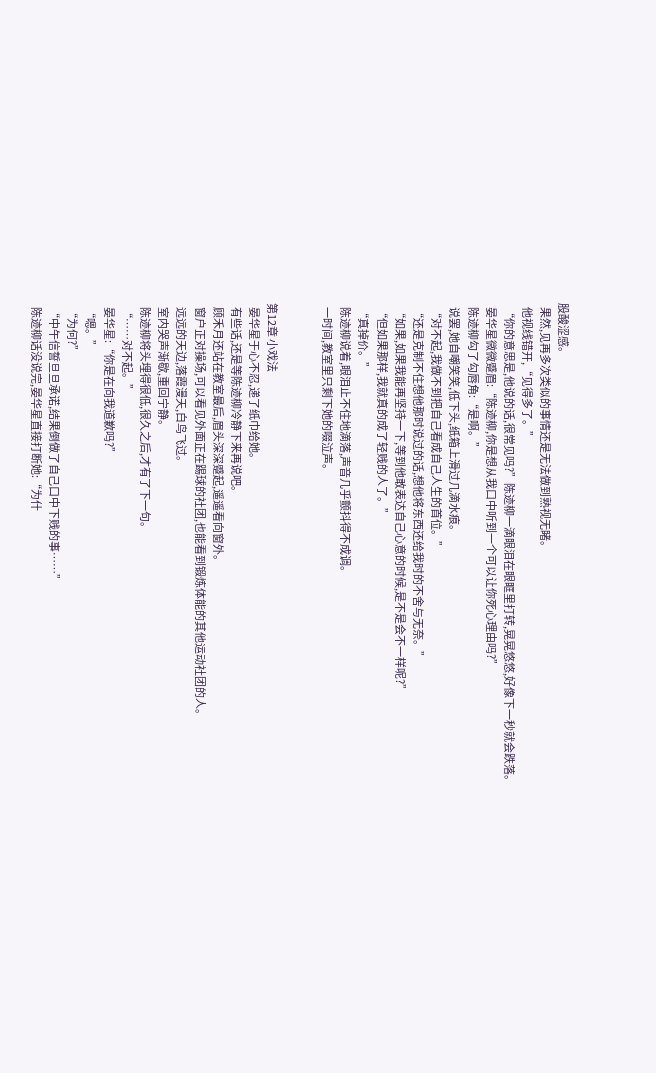股酸涩感。
  果然,见再多次类似的事情还是无法做到熟视无睹。
  他视线错开,“见得多了。”
  “你的意思是,他说的话,很常见吗?”陈迹柳一滴眼泪在眼眶里打转,晃晃悠悠,好像下一秒就会跌落。
  晏华星微微蹙眉:“陈迹柳,你是想从我口中听到一个可以让你死心理由吗?”
  陈迹柳勾了勾唇角:“是啊。”
  说罢,她自嘲笑笑,低下头,纸箱上滑过几滴水痕。
  “对不起,我做不到把自己看成自己人生的首位。”
  “还是克制不住想他那时说过的话,想他将东西还给我时的不舍与无奈。”
  “如果,如果我能再坚持一下,等到他敢表达自己心意的时候,是不是会不一样呢?”
  “但如果那样,我就真的成了轻贱的人了。”
  “真掉价。”
  陈迹柳说着,眼泪止不住地滴落,声音几乎颤抖得不成调。
  一时间,教室里只剩下她的啜泣声。


第12章 小戏法
  晏华星于心不忍,递了纸巾给她。
  有些话,还是等陈迹柳冷静下来再说吧。
  顾禾月还站在教室最后,眉头深深蹙起,遥遥看向窗外。
  窗户正对操场,可以看见外面正在踢球的社团,也能看到锻炼体能的其他运动社团的人。
  远远的天边,落霞漫天,白鸟飞过。
  室内哭声渐歇,重回宁静。
  陈迹柳将头埋得很低,很久之后,才有了下一句。
  “……对不起。”
  晏华星:“你是在向我道歉吗?”
  “嗯。”
  “为何?”
  “中午信誓旦旦承诺,结果倒做了自己口中下贱的事……”
  陈迹柳话没说完,晏华星直接打断她:“为什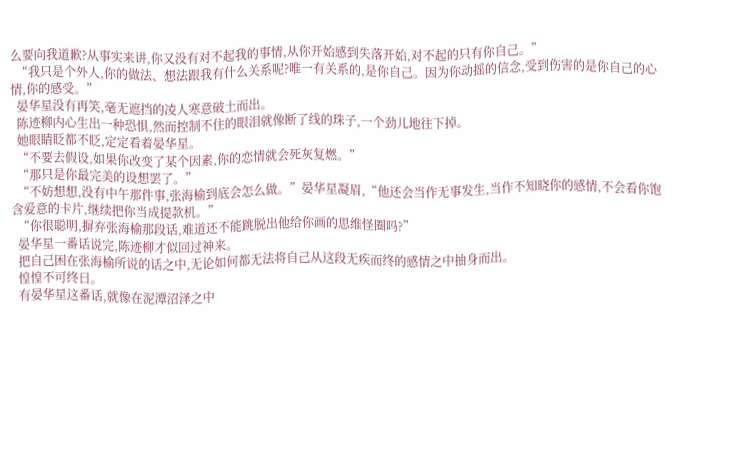么要向我道歉?从事实来讲,你又没有对不起我的事情,从你开始感到失落开始,对不起的只有你自己。”
  “我只是个外人,你的做法、想法跟我有什么关系呢?唯一有关系的,是你自己。因为你动摇的信念,受到伤害的是你自己的心情,你的感受。”
  晏华星没有再笑,毫无遮挡的凌人寒意破土而出。
  陈迹柳内心生出一种恐惧,然而控制不住的眼泪就像断了线的珠子,一个劲儿地往下掉。
  她眼睛眨都不眨,定定看着晏华星。
  “不要去假设,如果你改变了某个因素,你的恋情就会死灰复燃。”
  “那只是你最完美的设想罢了。”
  “不妨想想,没有中午那件事,张海榆到底会怎么做。”晏华星凝眉,“他还会当作无事发生,当作不知晓你的感情,不会看你饱含爱意的卡片,继续把你当成提款机。”
  “你很聪明,摒弃张海榆那段话,难道还不能跳脱出他给你画的思维怪圈吗?”
  晏华星一番话说完,陈迹柳才似回过神来。
  把自己困在张海榆所说的话之中,无论如何都无法将自己从这段无疾而终的感情之中抽身而出。
  惶惶不可终日。
  有晏华星这番话,就像在泥潭沼泽之中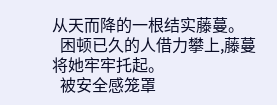从天而降的一根结实藤蔓。
  困顿已久的人借力攀上,藤蔓将她牢牢托起。
  被安全感笼罩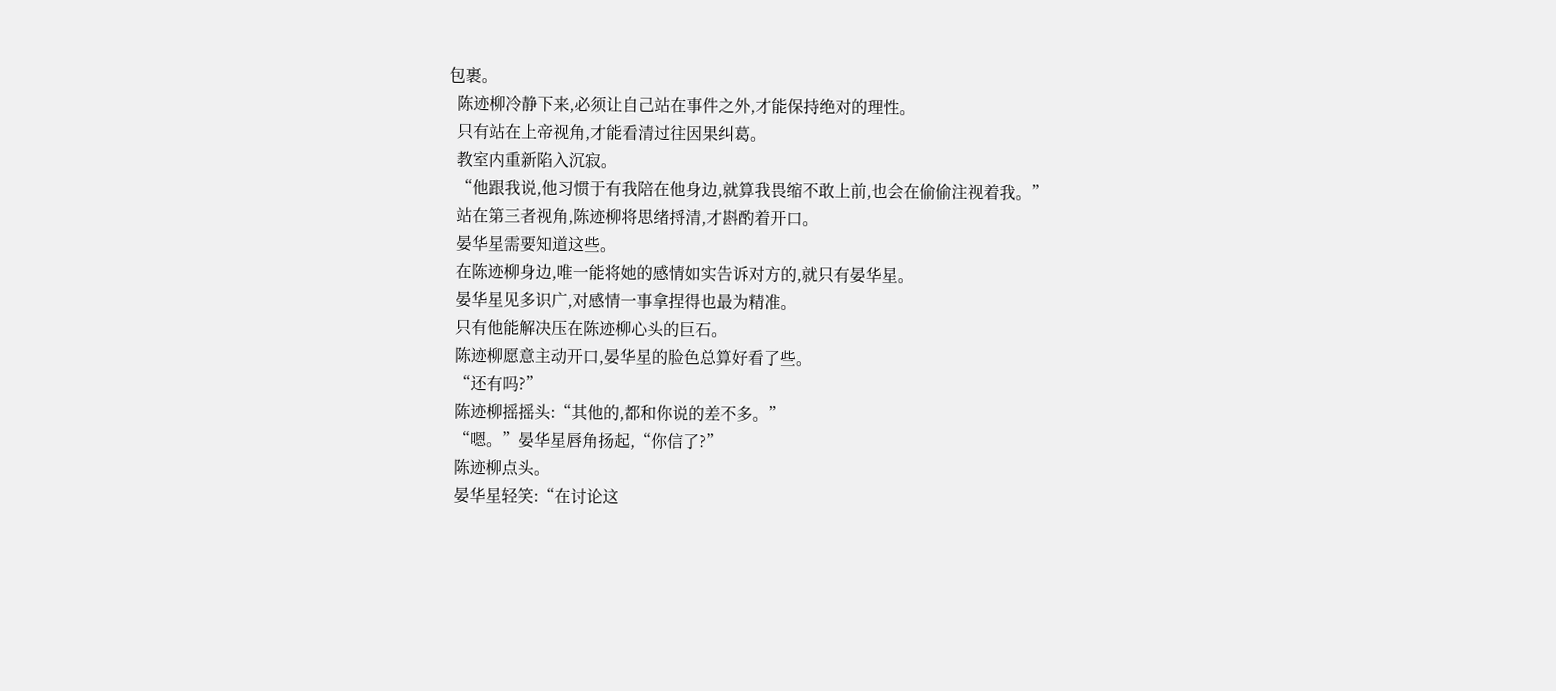包裹。
  陈迹柳冷静下来,必须让自己站在事件之外,才能保持绝对的理性。
  只有站在上帝视角,才能看清过往因果纠葛。
  教室内重新陷入沉寂。
  “他跟我说,他习惯于有我陪在他身边,就算我畏缩不敢上前,也会在偷偷注视着我。”
  站在第三者视角,陈迹柳将思绪捋清,才斟酌着开口。
  晏华星需要知道这些。
  在陈迹柳身边,唯一能将她的感情如实告诉对方的,就只有晏华星。
  晏华星见多识广,对感情一事拿捏得也最为精准。
  只有他能解决压在陈迹柳心头的巨石。
  陈迹柳愿意主动开口,晏华星的脸色总算好看了些。
  “还有吗?”
  陈迹柳摇摇头:“其他的,都和你说的差不多。”
  “嗯。”晏华星唇角扬起,“你信了?”
  陈迹柳点头。
  晏华星轻笑:“在讨论这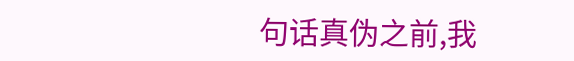句话真伪之前,我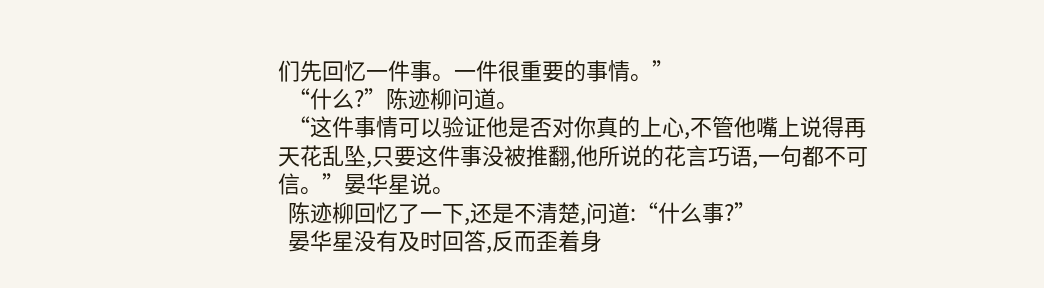们先回忆一件事。一件很重要的事情。”
  “什么?”陈迹柳问道。
  “这件事情可以验证他是否对你真的上心,不管他嘴上说得再天花乱坠,只要这件事没被推翻,他所说的花言巧语,一句都不可信。”晏华星说。
  陈迹柳回忆了一下,还是不清楚,问道:“什么事?”
  晏华星没有及时回答,反而歪着身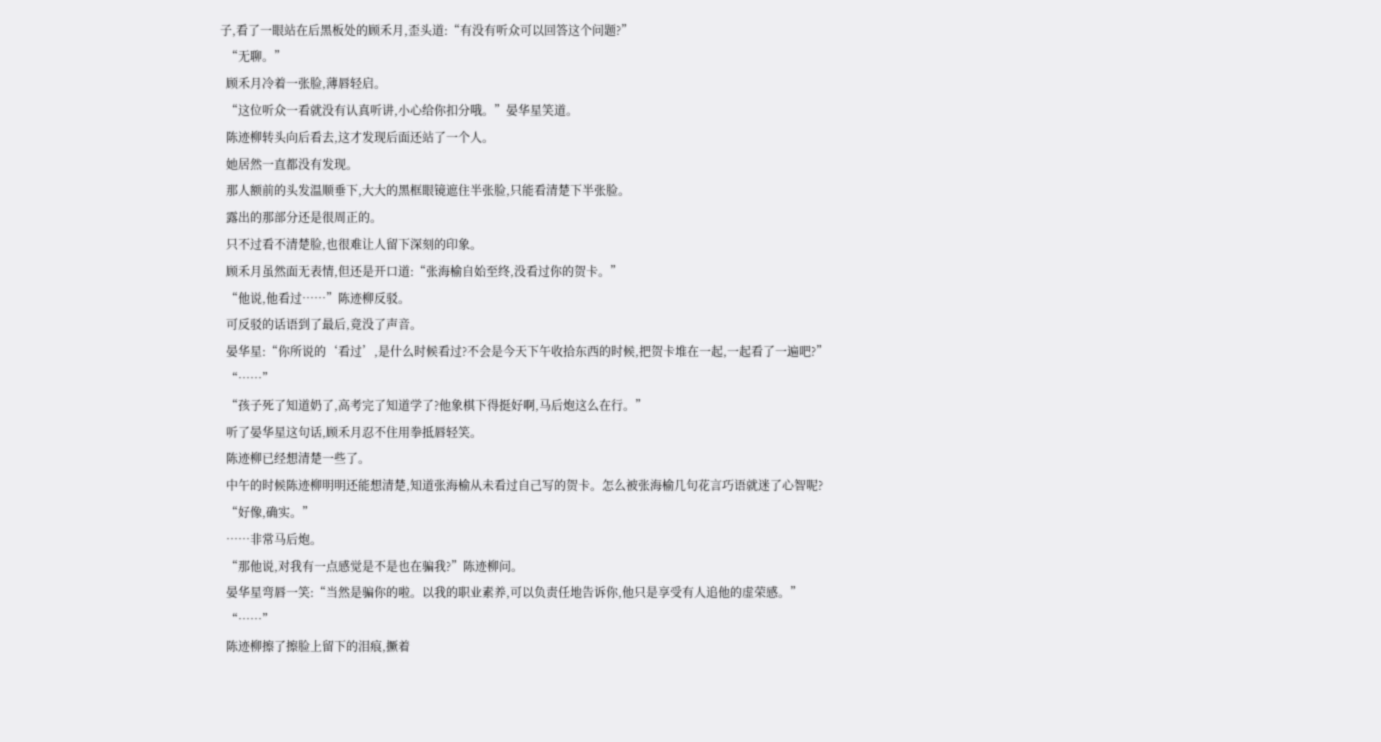子,看了一眼站在后黑板处的顾禾月,歪头道:“有没有听众可以回答这个问题?”
  “无聊。”
  顾禾月冷着一张脸,薄唇轻启。
  “这位听众一看就没有认真听讲,小心给你扣分哦。”晏华星笑道。
  陈迹柳转头向后看去,这才发现后面还站了一个人。
  她居然一直都没有发现。
  那人额前的头发温顺垂下,大大的黑框眼镜遮住半张脸,只能看清楚下半张脸。
  露出的那部分还是很周正的。
  只不过看不清楚脸,也很难让人留下深刻的印象。
  顾禾月虽然面无表情,但还是开口道:“张海榆自始至终,没看过你的贺卡。”
  “他说,他看过……”陈迹柳反驳。
  可反驳的话语到了最后,竟没了声音。
  晏华星:“你所说的‘看过’,是什么时候看过?不会是今天下午收拾东西的时候,把贺卡堆在一起,一起看了一遍吧?”
  “……”
  “孩子死了知道奶了,高考完了知道学了?他象棋下得挺好啊,马后炮这么在行。”
  听了晏华星这句话,顾禾月忍不住用拳抵唇轻笑。
  陈迹柳已经想清楚一些了。
  中午的时候陈迹柳明明还能想清楚,知道张海榆从未看过自己写的贺卡。怎么被张海榆几句花言巧语就迷了心智呢?
  “好像,确实。”
  ……非常马后炮。
  “那他说,对我有一点感觉是不是也在骗我?”陈迹柳问。
  晏华星弯唇一笑:“当然是骗你的啦。以我的职业素养,可以负责任地告诉你,他只是享受有人追他的虚荣感。”
  “……”
  陈迹柳擦了擦脸上留下的泪痕,撅着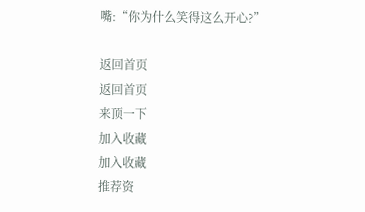嘴:“你为什么笑得这么开心?”

返回首页
返回首页
来顶一下
加入收藏
加入收藏
推荐资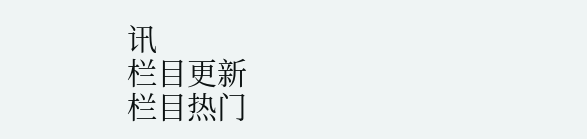讯
栏目更新
栏目热门